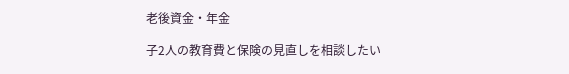老後資金・年金

子2人の教育費と保険の見直しを相談したい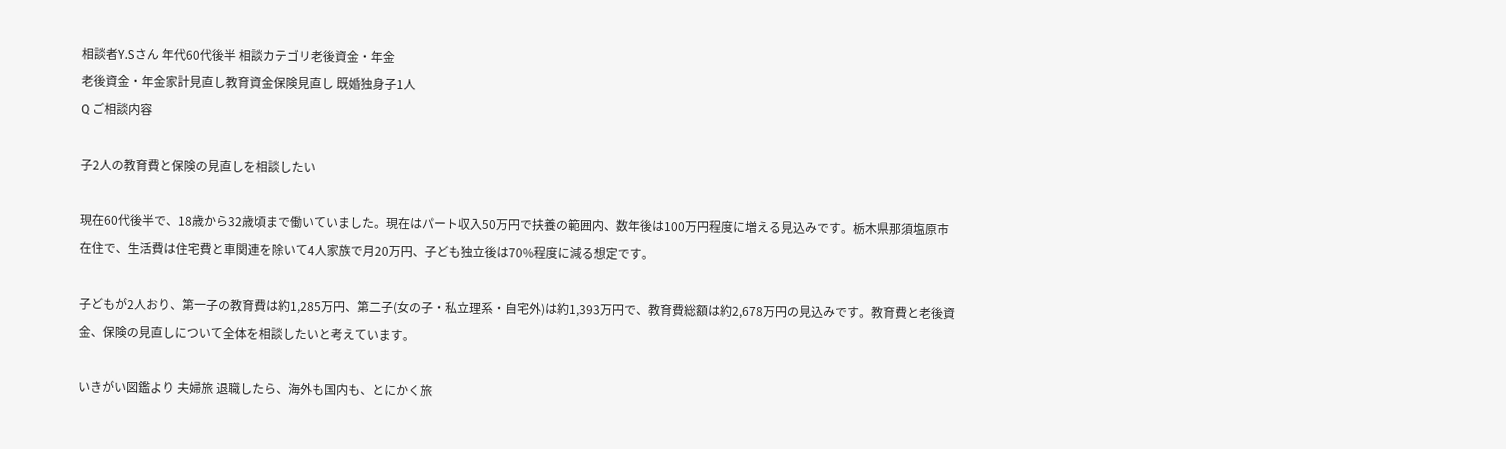相談者Y.Sさん 年代60代後半 相談カテゴリ老後資金・年金
老後資金・年金家計見直し教育資金保険見直し 既婚独身子1人
Q ご相談内容

子2人の教育費と保険の見直しを相談したい

現在60代後半で、18歳から32歳頃まで働いていました。現在はパート収入50万円で扶養の範囲内、数年後は100万円程度に増える見込みです。栃木県那須塩原市在住で、生活費は住宅費と車関連を除いて4人家族で月20万円、子ども独立後は70%程度に減る想定です。

子どもが2人おり、第一子の教育費は約1,285万円、第二子(女の子・私立理系・自宅外)は約1,393万円で、教育費総額は約2,678万円の見込みです。教育費と老後資金、保険の見直しについて全体を相談したいと考えています。

いきがい図鑑より 夫婦旅 退職したら、海外も国内も、とにかく旅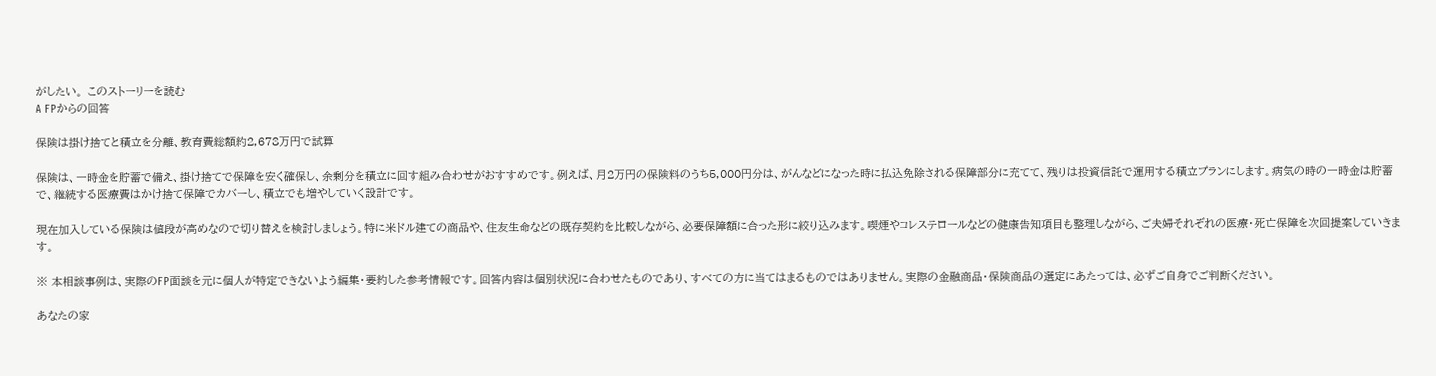がしたい。 このストーリーを読む
A FPからの回答

保険は掛け捨てと積立を分離、教育費総額約2,678万円で試算

保険は、一時金を貯蓄で備え、掛け捨てで保障を安く確保し、余剰分を積立に回す組み合わせがおすすめです。例えば、月2万円の保険料のうち5,000円分は、がんなどになった時に払込免除される保障部分に充てて、残りは投資信託で運用する積立プランにします。病気の時の一時金は貯蓄で、継続する医療費はかけ捨て保障でカバーし、積立でも増やしていく設計です。

現在加入している保険は値段が高めなので切り替えを検討しましょう。特に米ドル建ての商品や、住友生命などの既存契約を比較しながら、必要保障額に合った形に絞り込みます。喫煙やコレステロールなどの健康告知項目も整理しながら、ご夫婦それぞれの医療・死亡保障を次回提案していきます。

※ 本相談事例は、実際のFP面談を元に個人が特定できないよう編集・要約した参考情報です。回答内容は個別状況に合わせたものであり、すべての方に当てはまるものではありません。実際の金融商品・保険商品の選定にあたっては、必ずご自身でご判断ください。

あなたの家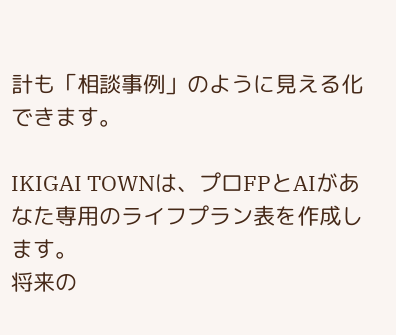計も「相談事例」のように見える化できます。

IKIGAI TOWNは、プロFPとAIがあなた専用のライフプラン表を作成します。
将来の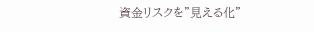資金リスクを"見える化"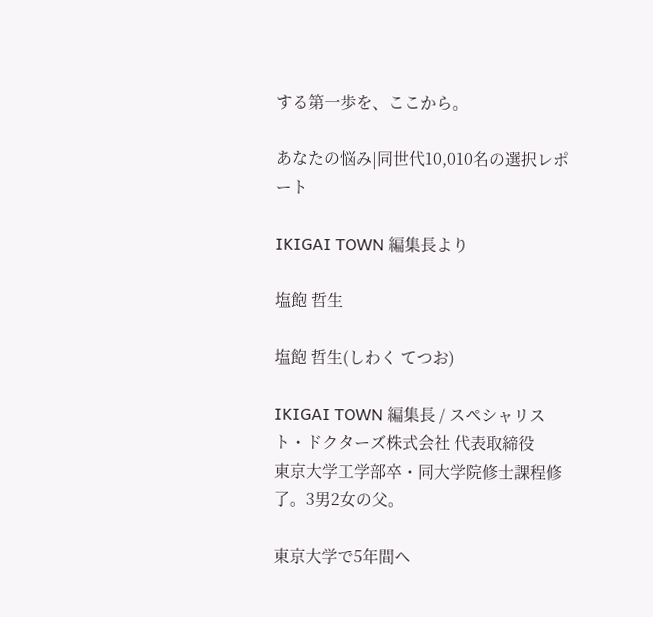する第一歩を、ここから。

あなたの悩み|同世代10,010名の選択レポート

IKIGAI TOWN 編集長より

塩飽 哲生

塩飽 哲生(しわく てつお)

IKIGAI TOWN 編集長 / スペシャリスト・ドクターズ株式会社 代表取締役
東京大学工学部卒・同大学院修士課程修了。3男2女の父。

東京大学で5年間ヘ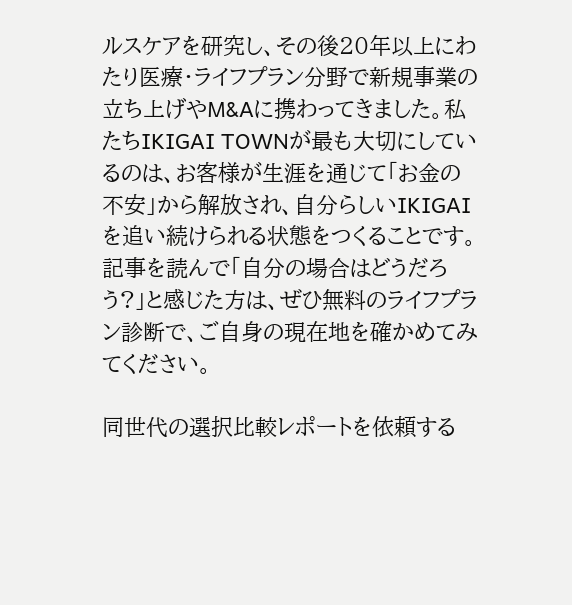ルスケアを研究し、その後20年以上にわたり医療・ライフプラン分野で新規事業の立ち上げやM&Aに携わってきました。私たちIKIGAI TOWNが最も大切にしているのは、お客様が生涯を通じて「お金の不安」から解放され、自分らしいIKIGAIを追い続けられる状態をつくることです。記事を読んで「自分の場合はどうだろう?」と感じた方は、ぜひ無料のライフプラン診断で、ご自身の現在地を確かめてみてください。

同世代の選択比較レポートを依頼する